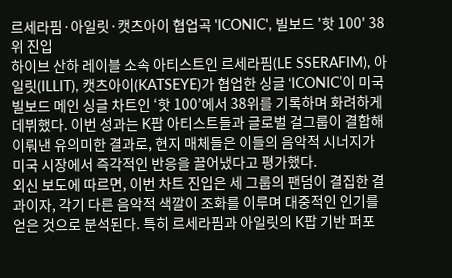르세라핌·아일릿·캣츠아이 협업곡 'ICONIC', 빌보드 '핫 100' 38위 진입
하이브 산하 레이블 소속 아티스트인 르세라핌(LE SSERAFIM), 아일릿(ILLIT), 캣츠아이(KATSEYE)가 협업한 싱글 ‘ICONIC’이 미국 빌보드 메인 싱글 차트인 ‘핫 100’에서 38위를 기록하며 화려하게 데뷔했다. 이번 성과는 K팝 아티스트들과 글로벌 걸그룹이 결합해 이뤄낸 유의미한 결과로, 현지 매체들은 이들의 음악적 시너지가 미국 시장에서 즉각적인 반응을 끌어냈다고 평가했다.
외신 보도에 따르면, 이번 차트 진입은 세 그룹의 팬덤이 결집한 결과이자, 각기 다른 음악적 색깔이 조화를 이루며 대중적인 인기를 얻은 것으로 분석된다. 특히 르세라핌과 아일릿의 K팝 기반 퍼포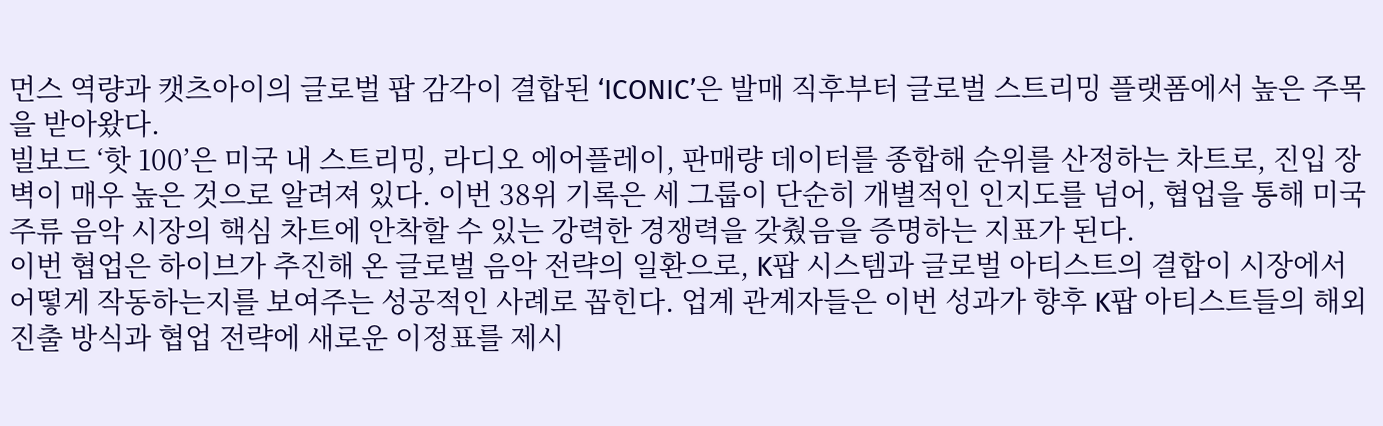먼스 역량과 캣츠아이의 글로벌 팝 감각이 결합된 ‘ICONIC’은 발매 직후부터 글로벌 스트리밍 플랫폼에서 높은 주목을 받아왔다.
빌보드 ‘핫 100’은 미국 내 스트리밍, 라디오 에어플레이, 판매량 데이터를 종합해 순위를 산정하는 차트로, 진입 장벽이 매우 높은 것으로 알려져 있다. 이번 38위 기록은 세 그룹이 단순히 개별적인 인지도를 넘어, 협업을 통해 미국 주류 음악 시장의 핵심 차트에 안착할 수 있는 강력한 경쟁력을 갖췄음을 증명하는 지표가 된다.
이번 협업은 하이브가 추진해 온 글로벌 음악 전략의 일환으로, K팝 시스템과 글로벌 아티스트의 결합이 시장에서 어떻게 작동하는지를 보여주는 성공적인 사례로 꼽힌다. 업계 관계자들은 이번 성과가 향후 K팝 아티스트들의 해외 진출 방식과 협업 전략에 새로운 이정표를 제시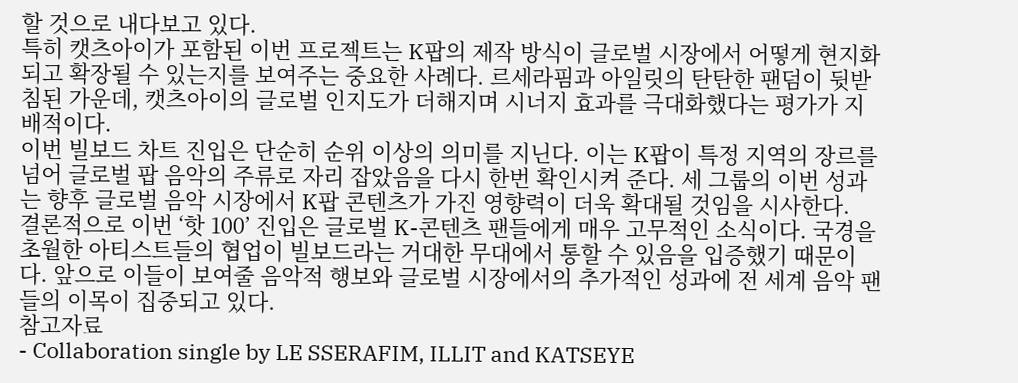할 것으로 내다보고 있다.
특히 캣츠아이가 포함된 이번 프로젝트는 K팝의 제작 방식이 글로벌 시장에서 어떻게 현지화되고 확장될 수 있는지를 보여주는 중요한 사례다. 르세라핌과 아일릿의 탄탄한 팬덤이 뒷받침된 가운데, 캣츠아이의 글로벌 인지도가 더해지며 시너지 효과를 극대화했다는 평가가 지배적이다.
이번 빌보드 차트 진입은 단순히 순위 이상의 의미를 지닌다. 이는 K팝이 특정 지역의 장르를 넘어 글로벌 팝 음악의 주류로 자리 잡았음을 다시 한번 확인시켜 준다. 세 그룹의 이번 성과는 향후 글로벌 음악 시장에서 K팝 콘텐츠가 가진 영향력이 더욱 확대될 것임을 시사한다.
결론적으로 이번 ‘핫 100’ 진입은 글로벌 K-콘텐츠 팬들에게 매우 고무적인 소식이다. 국경을 초월한 아티스트들의 협업이 빌보드라는 거대한 무대에서 통할 수 있음을 입증했기 때문이다. 앞으로 이들이 보여줄 음악적 행보와 글로벌 시장에서의 추가적인 성과에 전 세계 음악 팬들의 이목이 집중되고 있다.
참고자료
- Collaboration single by LE SSERAFIM, ILLIT and KATSEYE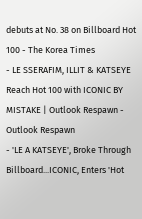debuts at No. 38 on Billboard Hot 100 - The Korea Times
- LE SSERAFIM, ILLIT & KATSEYE Reach Hot 100 with ICONIC BY MISTAKE | Outlook Respawn - Outlook Respawn
- 'LE A KATSEYE', Broke Through Billboard...ICONIC, Enters 'Hot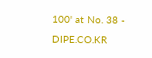100' at No. 38 - DIPE.CO.KR